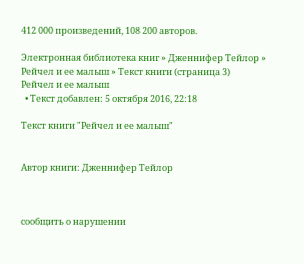412 000 произведений, 108 200 авторов.

Электронная библиотека книг » Дженнифер Тейлор » Рейчел и ее малыш » Текст книги (страница 3)
Рейчел и ее малыш
  • Текст добавлен: 5 октября 2016, 22:18

Текст книги "Рейчел и ее малыш"


Автор книги: Дженнифер Тейлор



сообщить о нарушении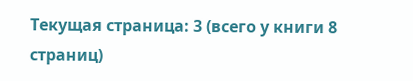Текущая страница: 3 (всего у книги 8 страниц)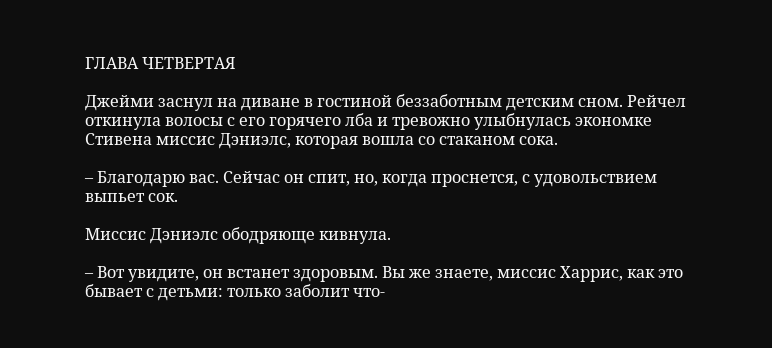ГЛАВА ЧЕТВЕРТАЯ

Джейми заснул на диване в гостиной беззаботным детским сном. Рейчел откинула волосы с его горячего лба и тревожно улыбнулась экономке Стивена миссис Дэниэлс, которая вошла со стаканом сока.

– Благодарю вас. Сейчас он спит, но, когда проснется, с удовольствием выпьет сок.

Миссис Дэниэлс ободряюще кивнула.

– Вот увидите, он встанет здоровым. Вы же знаете, миссис Харрис, как это бывает с детьми: только заболит что-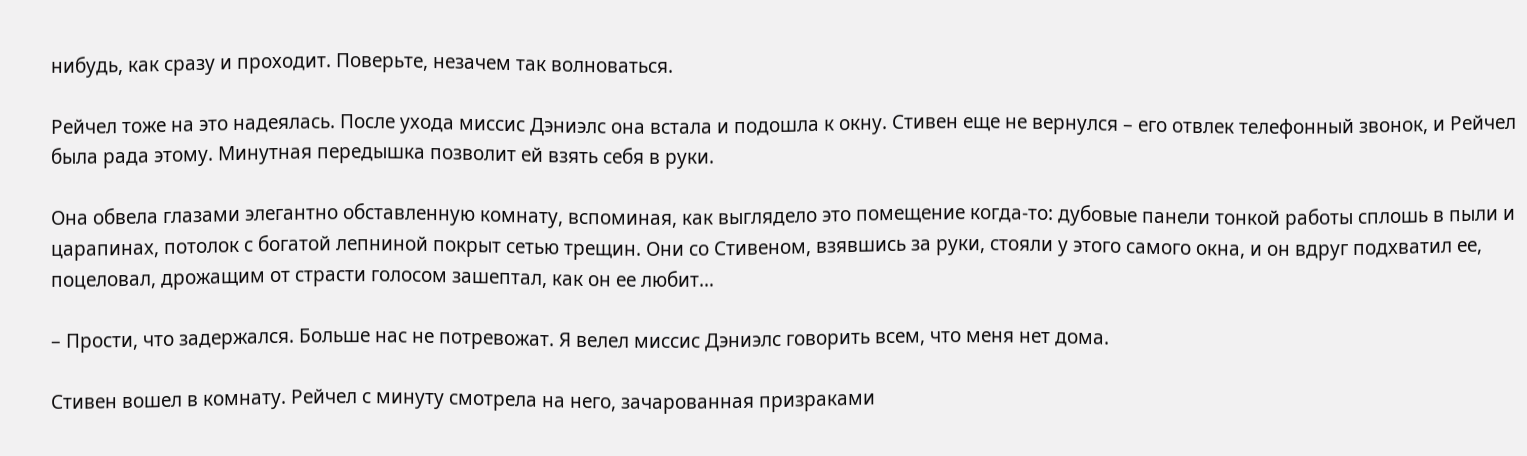нибудь, как сразу и проходит. Поверьте, незачем так волноваться.

Рейчел тоже на это надеялась. После ухода миссис Дэниэлс она встала и подошла к окну. Стивен еще не вернулся – его отвлек телефонный звонок, и Рейчел была рада этому. Минутная передышка позволит ей взять себя в руки.

Она обвела глазами элегантно обставленную комнату, вспоминая, как выглядело это помещение когда-то: дубовые панели тонкой работы сплошь в пыли и царапинах, потолок с богатой лепниной покрыт сетью трещин. Они со Стивеном, взявшись за руки, стояли у этого самого окна, и он вдруг подхватил ее, поцеловал, дрожащим от страсти голосом зашептал, как он ее любит…

– Прости, что задержался. Больше нас не потревожат. Я велел миссис Дэниэлс говорить всем, что меня нет дома.

Стивен вошел в комнату. Рейчел с минуту смотрела на него, зачарованная призраками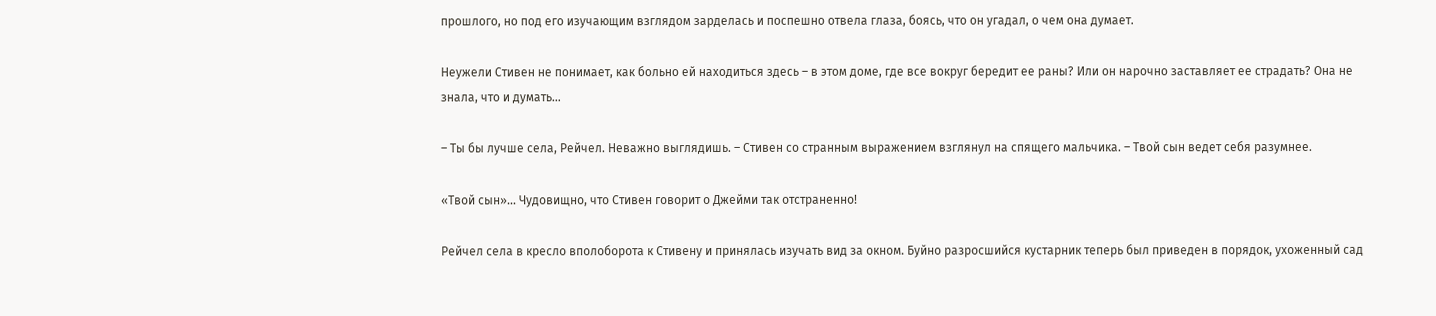прошлого, но под его изучающим взглядом зарделась и поспешно отвела глаза, боясь, что он угадал, о чем она думает.

Неужели Стивен не понимает, как больно ей находиться здесь – в этом доме, где все вокруг бередит ее раны? Или он нарочно заставляет ее страдать? Она не знала, что и думать…

– Ты бы лучше села, Рейчел. Неважно выглядишь. – Стивен со странным выражением взглянул на спящего мальчика. – Твой сын ведет себя разумнее.

«Твой сын»… Чудовищно, что Стивен говорит о Джейми так отстраненно!

Рейчел села в кресло вполоборота к Стивену и принялась изучать вид за окном. Буйно разросшийся кустарник теперь был приведен в порядок, ухоженный сад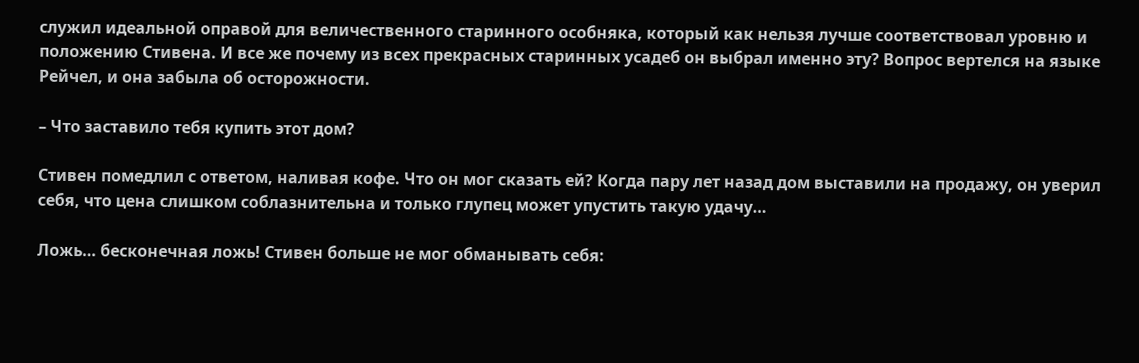служил идеальной оправой для величественного старинного особняка, который как нельзя лучше соответствовал уровню и положению Стивена. И все же почему из всех прекрасных старинных усадеб он выбрал именно эту? Вопрос вертелся на языке Рейчел, и она забыла об осторожности.

– Что заставило тебя купить этот дом?

Стивен помедлил с ответом, наливая кофе. Что он мог сказать ей? Когда пару лет назад дом выставили на продажу, он уверил себя, что цена слишком соблазнительна и только глупец может упустить такую удачу…

Ложь… бесконечная ложь! Стивен больше не мог обманывать себя: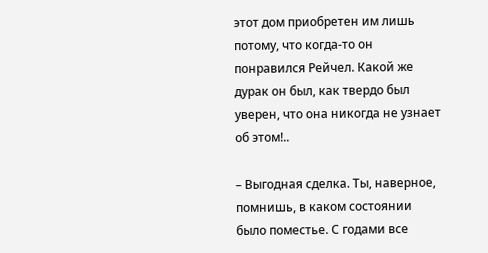этот дом приобретен им лишь потому, что когда-то он понравился Рейчел. Какой же дурак он был, как твердо был уверен, что она никогда не узнает об этом!..

– Выгодная сделка. Ты, наверное, помнишь, в каком состоянии было поместье. С годами все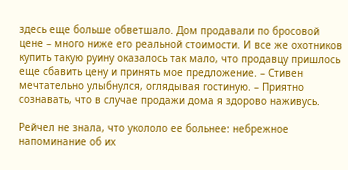здесь еще больше обветшало. Дом продавали по бросовой цене – много ниже его реальной стоимости. И все же охотников купить такую руину оказалось так мало, что продавцу пришлось еще сбавить цену и принять мое предложение. – Стивен мечтательно улыбнулся, оглядывая гостиную. – Приятно сознавать, что в случае продажи дома я здорово наживусь.

Рейчел не знала, что укололо ее больнее: небрежное напоминание об их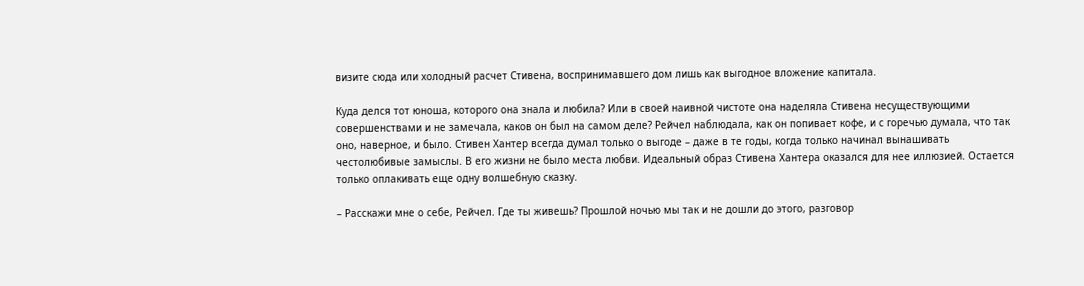визите сюда или холодный расчет Стивена, воспринимавшего дом лишь как выгодное вложение капитала.

Куда делся тот юноша, которого она знала и любила? Или в своей наивной чистоте она наделяла Стивена несуществующими совершенствами и не замечала, каков он был на самом деле? Рейчел наблюдала, как он попивает кофе, и с горечью думала, что так оно, наверное, и было. Стивен Хантер всегда думал только о выгоде – даже в те годы, когда только начинал вынашивать честолюбивые замыслы. В его жизни не было места любви. Идеальный образ Стивена Хантера оказался для нее иллюзией. Остается только оплакивать еще одну волшебную сказку.

– Расскажи мне о себе, Рейчел. Где ты живешь? Прошлой ночью мы так и не дошли до этого, разговор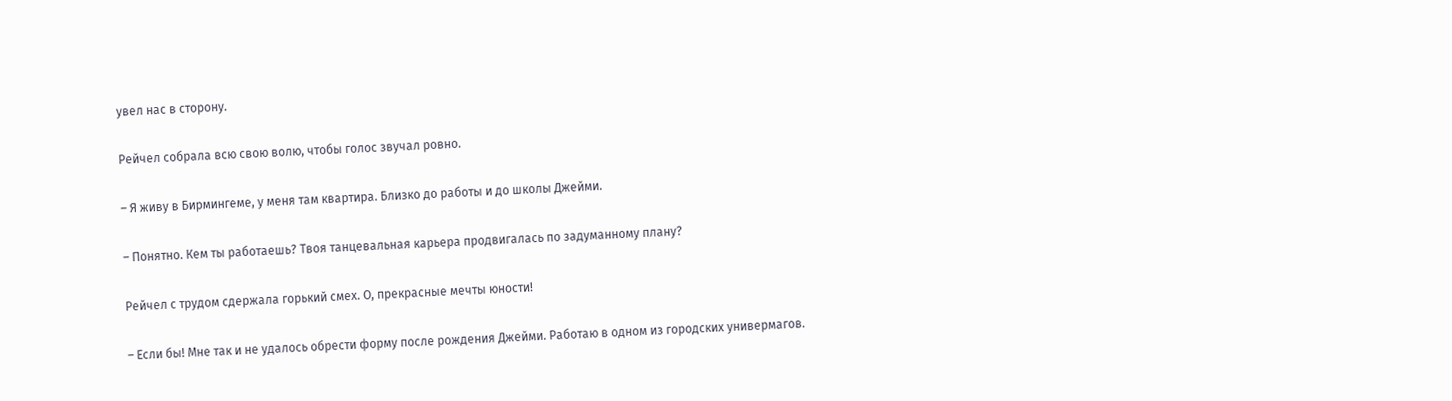увел нас в сторону.

Рейчел собрала всю свою волю, чтобы голос звучал ровно.

– Я живу в Бирмингеме, у меня там квартира. Близко до работы и до школы Джейми.

– Понятно. Кем ты работаешь? Твоя танцевальная карьера продвигалась по задуманному плану?

Рейчел с трудом сдержала горький смех. О, прекрасные мечты юности!

– Если бы! Мне так и не удалось обрести форму после рождения Джейми. Работаю в одном из городских универмагов.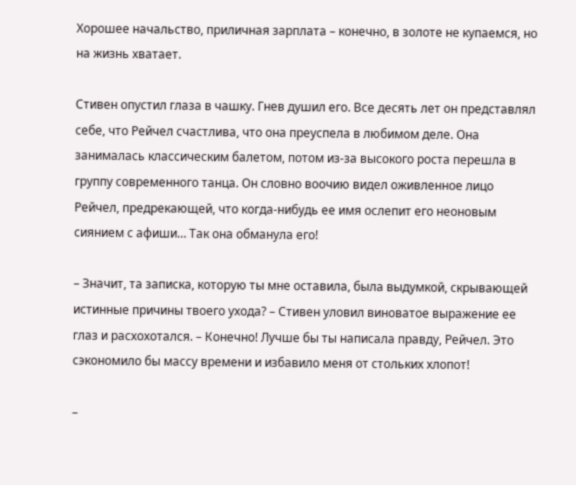Хорошее начальство, приличная зарплата – конечно, в золоте не купаемся, но на жизнь хватает.

Стивен опустил глаза в чашку. Гнев душил его. Все десять лет он представлял себе, что Рейчел счастлива, что она преуспела в любимом деле. Она занималась классическим балетом, потом из-за высокого роста перешла в группу современного танца. Он словно воочию видел оживленное лицо Рейчел, предрекающей, что когда-нибудь ее имя ослепит его неоновым сиянием с афиши… Так она обманула его!

– Значит, та записка, которую ты мне оставила, была выдумкой, скрывающей истинные причины твоего ухода? – Стивен уловил виноватое выражение ее глаз и расхохотался. – Конечно! Лучше бы ты написала правду, Рейчел. Это сэкономило бы массу времени и избавило меня от стольких хлопот!

–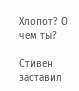Хлопот? О чем ты?

Стивен заставил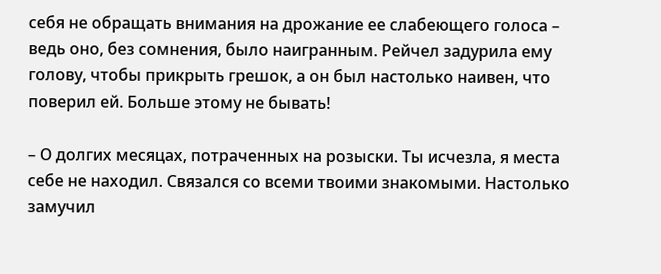себя не обращать внимания на дрожание ее слабеющего голоса – ведь оно, без сомнения, было наигранным. Рейчел задурила ему голову, чтобы прикрыть грешок, а он был настолько наивен, что поверил ей. Больше этому не бывать!

– О долгих месяцах, потраченных на розыски. Ты исчезла, я места себе не находил. Связался со всеми твоими знакомыми. Настолько замучил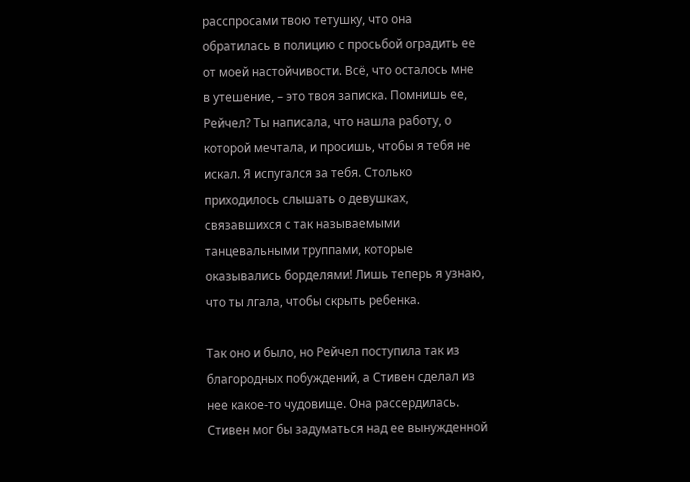расспросами твою тетушку, что она обратилась в полицию с просьбой оградить ее от моей настойчивости. Всё, что осталось мне в утешение, – это твоя записка. Помнишь ее, Рейчел? Ты написала, что нашла работу, о которой мечтала, и просишь, чтобы я тебя не искал. Я испугался за тебя. Столько приходилось слышать о девушках, связавшихся с так называемыми танцевальными труппами, которые оказывались борделями! Лишь теперь я узнаю, что ты лгала, чтобы скрыть ребенка.

Так оно и было, но Рейчел поступила так из благородных побуждений, а Стивен сделал из нее какое-то чудовище. Она рассердилась. Стивен мог бы задуматься над ее вынужденной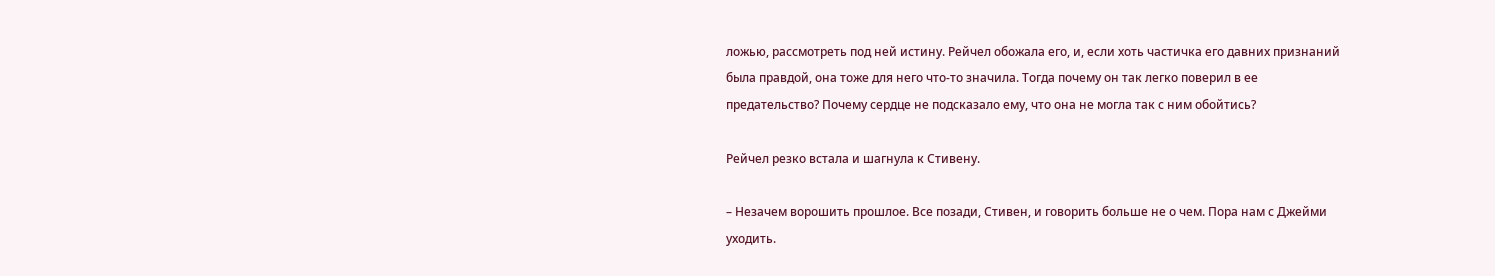ложью, рассмотреть под ней истину. Рейчел обожала его, и, если хоть частичка его давних признаний была правдой, она тоже для него что-то значила. Тогда почему он так легко поверил в ее предательство? Почему сердце не подсказало ему, что она не могла так с ним обойтись?

Рейчел резко встала и шагнула к Стивену.

– Незачем ворошить прошлое. Все позади, Стивен, и говорить больше не о чем. Пора нам с Джейми уходить.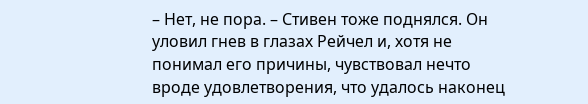– Нет, не пора. – Стивен тоже поднялся. Он уловил гнев в глазах Рейчел и, хотя не понимал его причины, чувствовал нечто вроде удовлетворения, что удалось наконец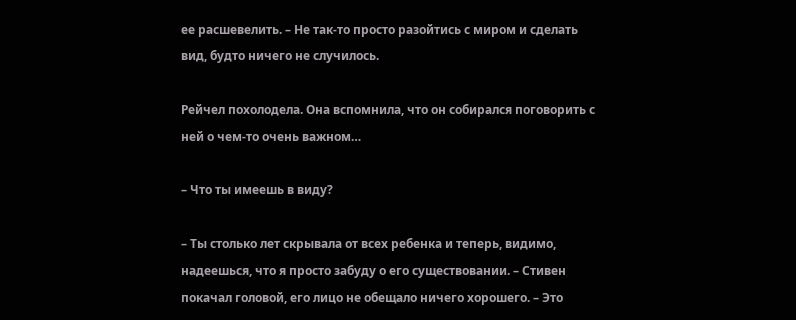ее расшевелить. – Не так-то просто разойтись с миром и сделать вид, будто ничего не случилось.

Рейчел похолодела. Она вспомнила, что он собирался поговорить с ней о чем-то очень важном…

– Что ты имеешь в виду?

– Ты столько лет скрывала от всех ребенка и теперь, видимо, надеешься, что я просто забуду о его существовании. – Стивен покачал головой, его лицо не обещало ничего хорошего. – Это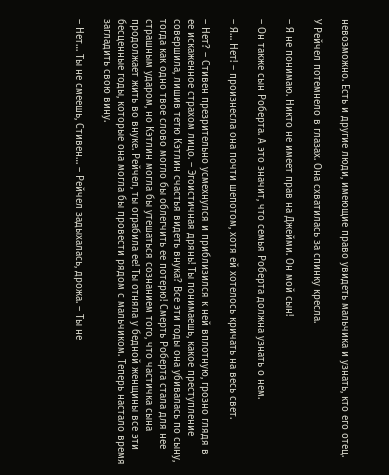невозможно. Есть и другие люди, имеющие право увидеть мальчика и узнать, кто его отец.

У Рейчел потемнело в глазах. Она схватилась за спинку кресла.

– Я не понимаю. Никто не имеет прав на Джейми. Он мой сын!

– Он также сын Роберта. А это значит, что семья Роберта должна узнать о нем.

– Я… Нет! – произнесла она почти шепотом, хотя ей хотелось кричать на весь свет.

– Нет? – Стивен презрительно усмехнулся и приблизился к ней вплотную, грозно глядя в ее искаженное страхом лицо. – Эгоистичная дрянь! Ты понимаешь, какое преступление совершила, лишив тетю Кэтлин счастья видеть внука? Все эти годы она убивалась по сыну, тогда как одно твое слово могло бы облегчить ее потерю! Смерть Роберта стала для нее страшным ударом, но Кэтлин могла бы утешаться сознанием того, что частичка сына продолжает жить во внуке. Рейчел, ты ограбила ее! Ты отняла у бедной женщины все эти бесценные годы, которые она могла бы провести рядом с мальчиком. Теперь настало время загладить свою вину.

– Нет… Ты не смеешь, Стивен… – Рейчел задыхалась, дрожа. – Ты не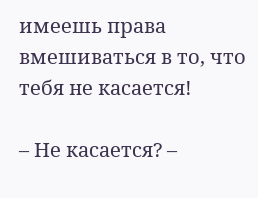имеешь права вмешиваться в то, что тебя не касается!

– Не касается? –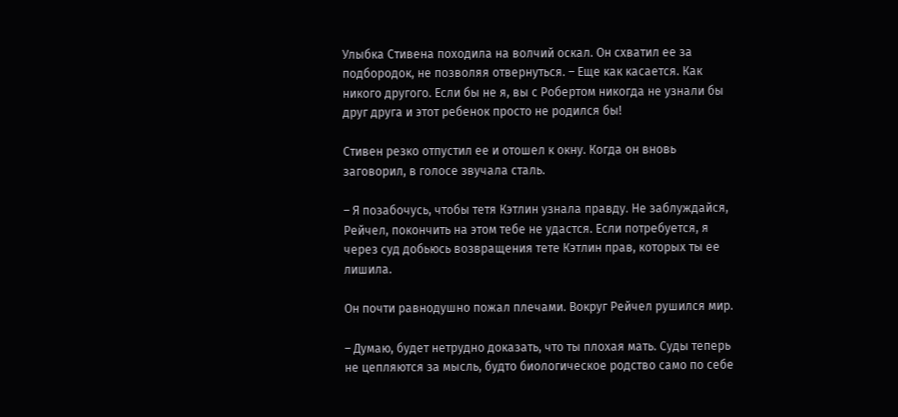Улыбка Стивена походила на волчий оскал. Он схватил ее за подбородок, не позволяя отвернуться. – Еще как касается. Как никого другого. Если бы не я, вы с Робертом никогда не узнали бы друг друга и этот ребенок просто не родился бы!

Стивен резко отпустил ее и отошел к окну. Когда он вновь заговорил, в голосе звучала сталь.

– Я позабочусь, чтобы тетя Кэтлин узнала правду. Не заблуждайся, Рейчел, покончить на этом тебе не удастся. Если потребуется, я через суд добьюсь возвращения тете Кэтлин прав, которых ты ее лишила.

Он почти равнодушно пожал плечами. Вокруг Рейчел рушился мир.

– Думаю, будет нетрудно доказать, что ты плохая мать. Суды теперь не цепляются за мысль, будто биологическое родство само по себе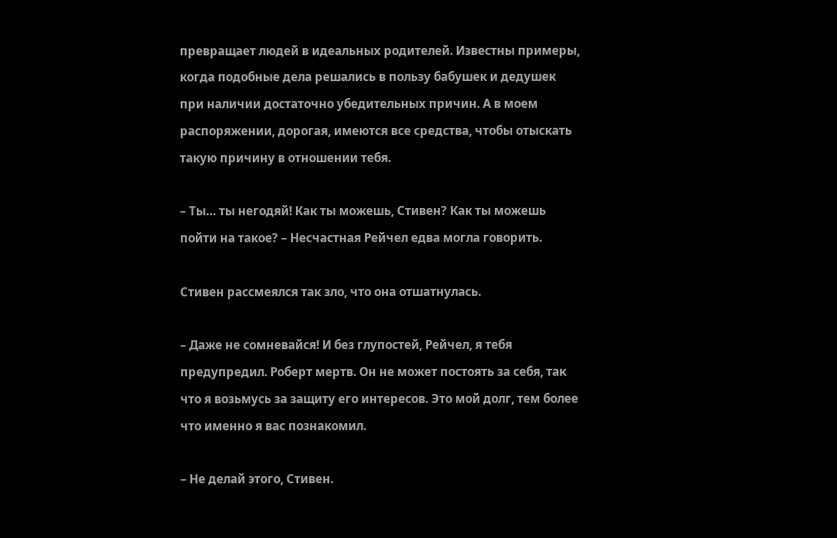превращает людей в идеальных родителей. Известны примеры, когда подобные дела решались в пользу бабушек и дедушек при наличии достаточно убедительных причин. А в моем распоряжении, дорогая, имеются все средства, чтобы отыскать такую причину в отношении тебя.

– Ты… ты негодяй! Как ты можешь, Стивен? Как ты можешь пойти на такое? – Несчастная Рейчел едва могла говорить.

Стивен рассмеялся так зло, что она отшатнулась.

– Даже не сомневайся! И без глупостей, Рейчел, я тебя предупредил. Роберт мертв. Он не может постоять за себя, так что я возьмусь за защиту его интересов. Это мой долг, тем более что именно я вас познакомил.

– Не делай этого, Стивен.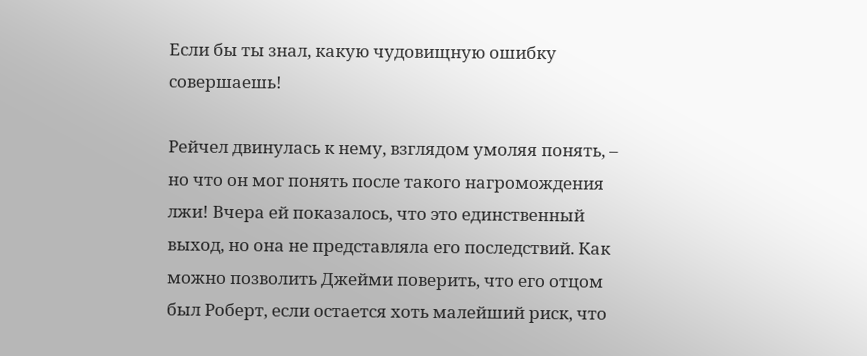Если бы ты знал, какую чудовищную ошибку совершаешь!

Рейчел двинулась к нему, взглядом умоляя понять, – но что он мог понять после такого нагромождения лжи! Вчера ей показалось, что это единственный выход, но она не представляла его последствий. Как можно позволить Джейми поверить, что его отцом был Роберт, если остается хоть малейший риск, что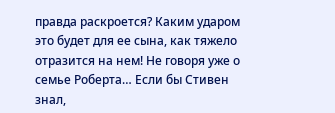правда раскроется? Каким ударом это будет для ее сына, как тяжело отразится на нем! Не говоря уже о семье Роберта… Если бы Стивен знал,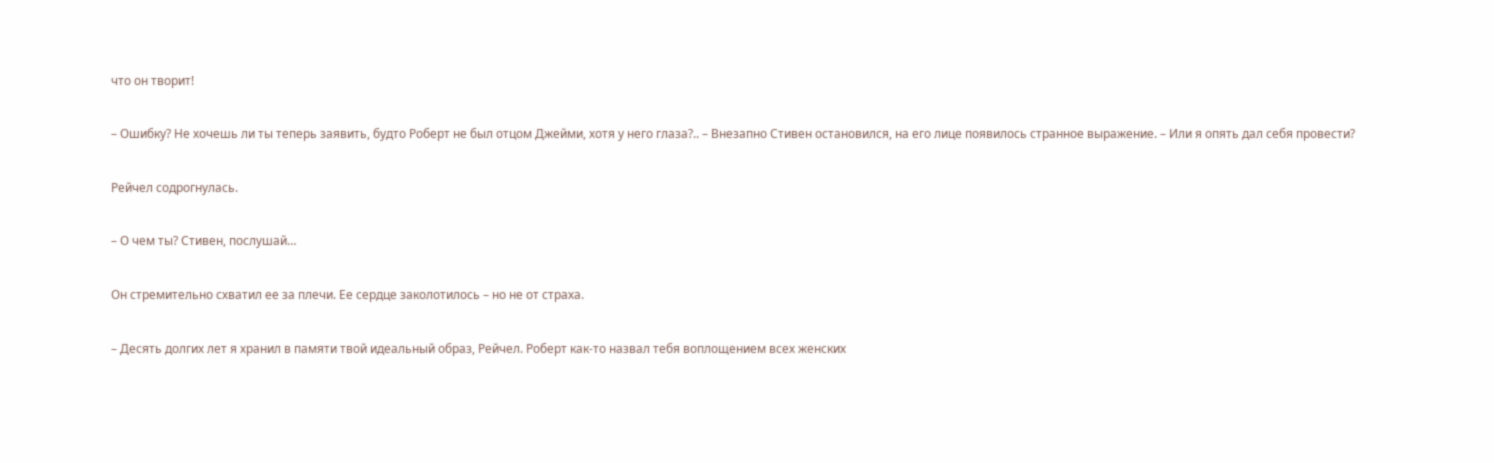что он творит!

– Ошибку? Не хочешь ли ты теперь заявить, будто Роберт не был отцом Джейми, хотя у него глаза?.. – Внезапно Стивен остановился, на его лице появилось странное выражение. – Или я опять дал себя провести?

Рейчел содрогнулась.

– О чем ты? Стивен, послушай…

Он стремительно схватил ее за плечи. Ее сердце заколотилось – но не от страха.

– Десять долгих лет я хранил в памяти твой идеальный образ, Рейчел. Роберт как-то назвал тебя воплощением всех женских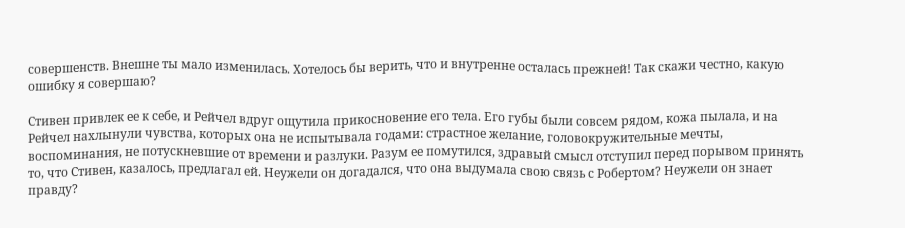совершенств. Внешне ты мало изменилась. Хотелось бы верить, что и внутренне осталась прежней! Так скажи честно, какую ошибку я совершаю?

Стивен привлек ее к себе, и Рейчел вдруг ощутила прикосновение его тела. Его губы были совсем рядом, кожа пылала, и на Рейчел нахлынули чувства, которых она не испытывала годами: страстное желание, головокружительные мечты, воспоминания, не потускневшие от времени и разлуки. Разум ее помутился, здравый смысл отступил перед порывом принять то, что Стивен, казалось, предлагал ей. Неужели он догадался, что она выдумала свою связь с Робертом? Неужели он знает правду?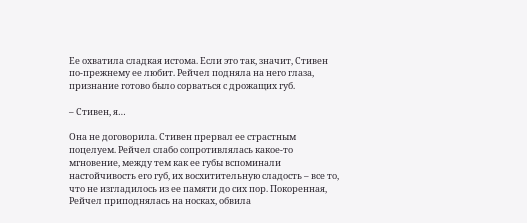Ее охватила сладкая истома. Если это так, значит, Стивен по-прежнему ее любит. Рейчел подняла на него глаза, признание готово было сорваться с дрожащих губ.

– Стивен, я…

Она не договорила. Стивен прервал ее страстным поцелуем. Рейчел слабо сопротивлялась какое-то мгновение, между тем как ее губы вспоминали настойчивость его губ, их восхитительную сладость – все то, что не изгладилось из ее памяти до сих пор. Покоренная, Рейчел приподнялась на носках, обвила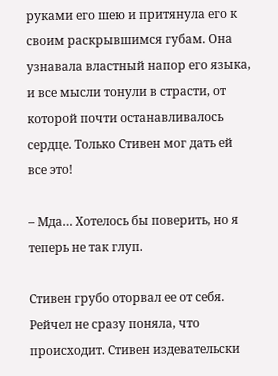руками его шею и притянула его к своим раскрывшимся губам. Она узнавала властный напор его языка, и все мысли тонули в страсти, от которой почти останавливалось сердце. Только Стивен мог дать ей все это!

– Мда… Хотелось бы поверить, но я теперь не так глуп.

Стивен грубо оторвал ее от себя. Рейчел не сразу поняла, что происходит. Стивен издевательски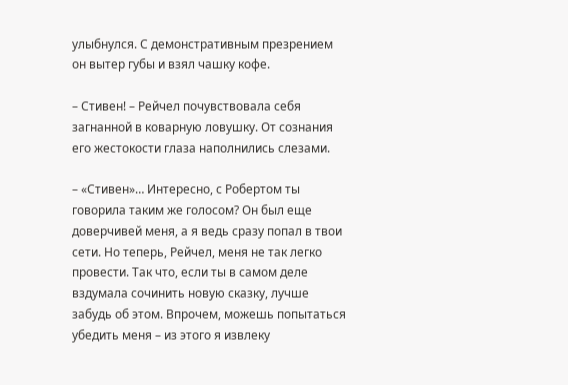улыбнулся. С демонстративным презрением он вытер губы и взял чашку кофе.

– Стивен! – Рейчел почувствовала себя загнанной в коварную ловушку. От сознания его жестокости глаза наполнились слезами.

– «Стивен»… Интересно, с Робертом ты говорила таким же голосом? Он был еще доверчивей меня, а я ведь сразу попал в твои сети. Но теперь, Рейчел, меня не так легко провести. Так что, если ты в самом деле вздумала сочинить новую сказку, лучше забудь об этом. Впрочем, можешь попытаться убедить меня – из этого я извлеку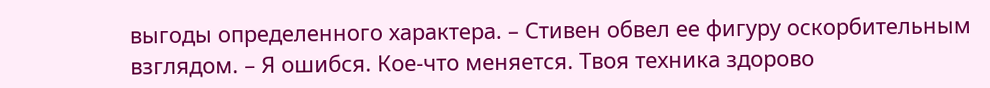выгоды определенного характера. – Стивен обвел ее фигуру оскорбительным взглядом. – Я ошибся. Кое-что меняется. Твоя техника здорово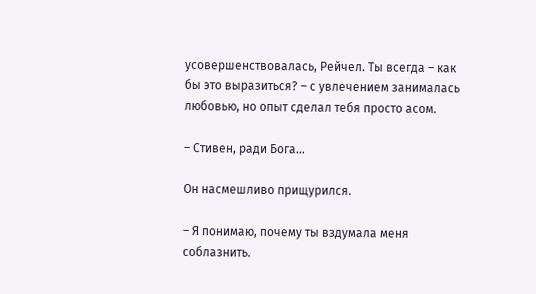усовершенствовалась, Рейчел. Ты всегда – как бы это выразиться? – с увлечением занималась любовью, но опыт сделал тебя просто асом.

– Стивен, ради Бога…

Он насмешливо прищурился.

– Я понимаю, почему ты вздумала меня соблазнить.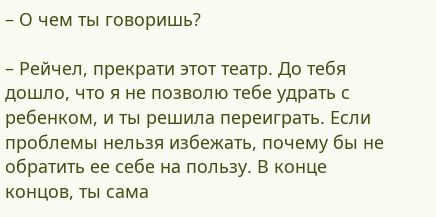– О чем ты говоришь?

– Рейчел, прекрати этот театр. До тебя дошло, что я не позволю тебе удрать с ребенком, и ты решила переиграть. Если проблемы нельзя избежать, почему бы не обратить ее себе на пользу. В конце концов, ты сама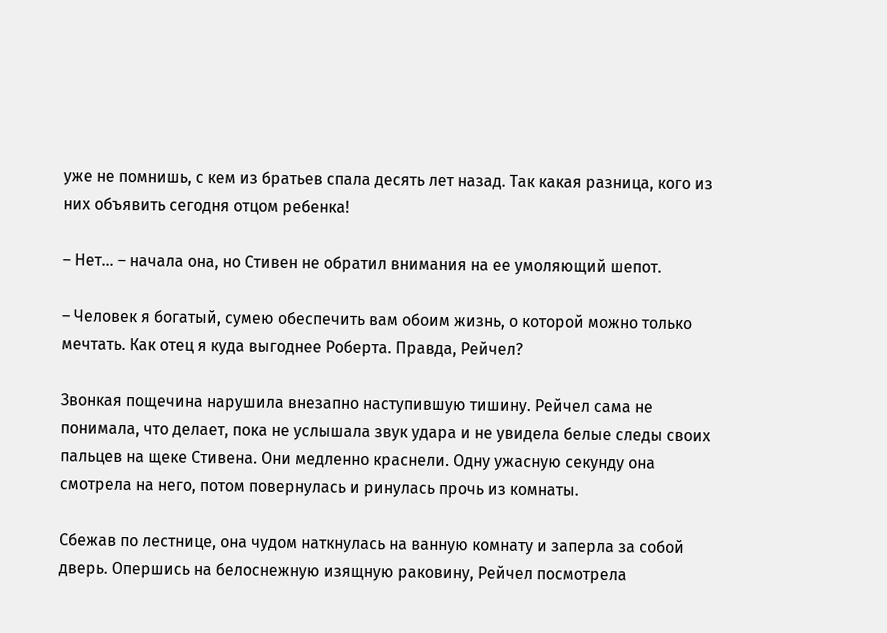уже не помнишь, с кем из братьев спала десять лет назад. Так какая разница, кого из них объявить сегодня отцом ребенка!

– Нет… – начала она, но Стивен не обратил внимания на ее умоляющий шепот.

– Человек я богатый, сумею обеспечить вам обоим жизнь, о которой можно только мечтать. Как отец я куда выгоднее Роберта. Правда, Рейчел?

Звонкая пощечина нарушила внезапно наступившую тишину. Рейчел сама не понимала, что делает, пока не услышала звук удара и не увидела белые следы своих пальцев на щеке Стивена. Они медленно краснели. Одну ужасную секунду она смотрела на него, потом повернулась и ринулась прочь из комнаты.

Сбежав по лестнице, она чудом наткнулась на ванную комнату и заперла за собой дверь. Опершись на белоснежную изящную раковину, Рейчел посмотрела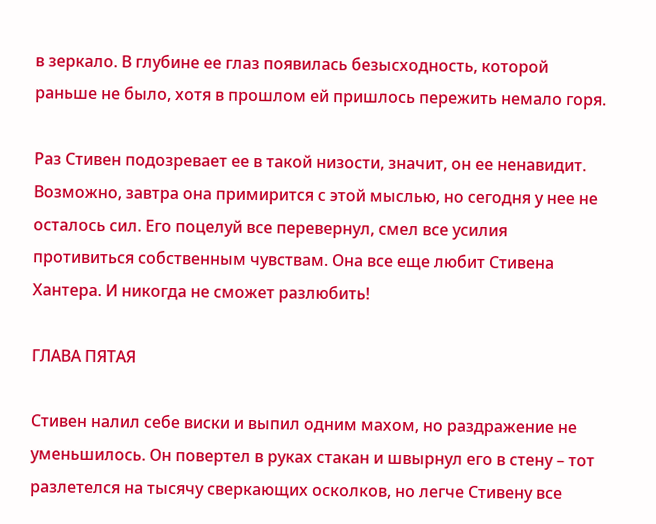в зеркало. В глубине ее глаз появилась безысходность, которой раньше не было, хотя в прошлом ей пришлось пережить немало горя.

Раз Стивен подозревает ее в такой низости, значит, он ее ненавидит. Возможно, завтра она примирится с этой мыслью, но сегодня у нее не осталось сил. Его поцелуй все перевернул, смел все усилия противиться собственным чувствам. Она все еще любит Стивена Хантера. И никогда не сможет разлюбить!

ГЛАВА ПЯТАЯ

Стивен налил себе виски и выпил одним махом, но раздражение не уменьшилось. Он повертел в руках стакан и швырнул его в стену – тот разлетелся на тысячу сверкающих осколков, но легче Стивену все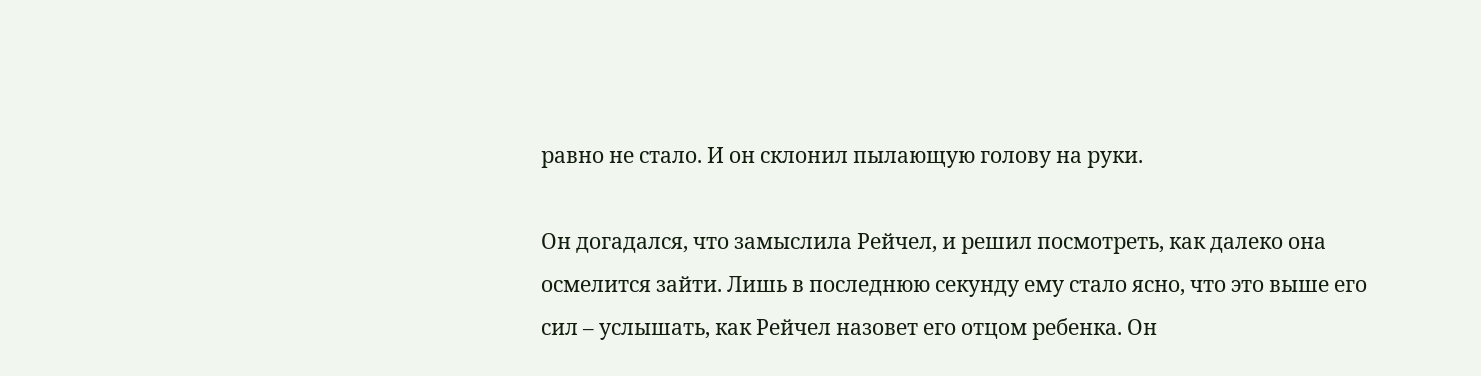равно не стало. И он склонил пылающую голову на руки.

Он догадался, что замыслила Рейчел, и решил посмотреть, как далеко она осмелится зайти. Лишь в последнюю секунду ему стало ясно, что это выше его сил – услышать, как Рейчел назовет его отцом ребенка. Он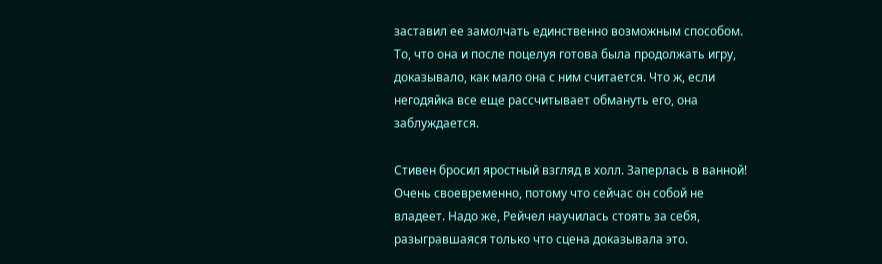заставил ее замолчать единственно возможным способом. То, что она и после поцелуя готова была продолжать игру, доказывало, как мало она с ним считается. Что ж, если негодяйка все еще рассчитывает обмануть его, она заблуждается.

Стивен бросил яростный взгляд в холл. Заперлась в ванной! Очень своевременно, потому что сейчас он собой не владеет. Надо же, Рейчел научилась стоять за себя, разыгравшаяся только что сцена доказывала это.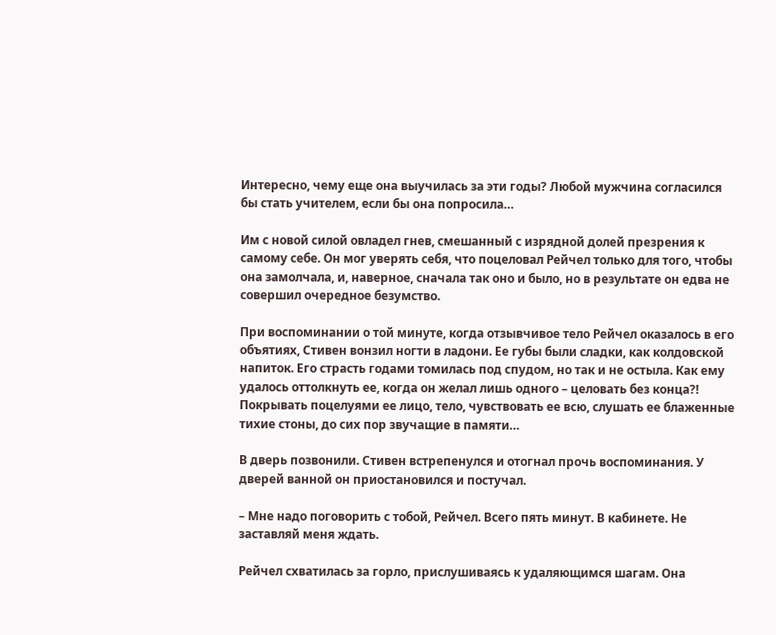Интересно, чему еще она выучилась за эти годы? Любой мужчина согласился бы стать учителем, если бы она попросила…

Им с новой силой овладел гнев, смешанный с изрядной долей презрения к самому себе. Он мог уверять себя, что поцеловал Рейчел только для того, чтобы она замолчала, и, наверное, сначала так оно и было, но в результате он едва не совершил очередное безумство.

При воспоминании о той минуте, когда отзывчивое тело Рейчел оказалось в его объятиях, Стивен вонзил ногти в ладони. Ее губы были сладки, как колдовской напиток. Его страсть годами томилась под спудом, но так и не остыла. Как ему удалось оттолкнуть ее, когда он желал лишь одного – целовать без конца?! Покрывать поцелуями ее лицо, тело, чувствовать ее всю, слушать ее блаженные тихие стоны, до сих пор звучащие в памяти…

В дверь позвонили. Стивен встрепенулся и отогнал прочь воспоминания. У дверей ванной он приостановился и постучал.

– Мне надо поговорить с тобой, Рейчел. Всего пять минут. В кабинете. Не заставляй меня ждать.

Рейчел схватилась за горло, прислушиваясь к удаляющимся шагам. Она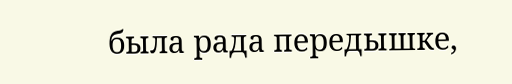была рада передышке,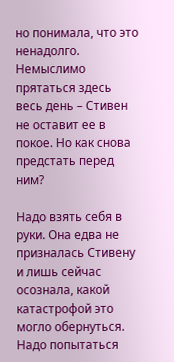но понимала, что это ненадолго. Немыслимо прятаться здесь весь день – Стивен не оставит ее в покое. Но как снова предстать перед ним?

Надо взять себя в руки. Она едва не призналась Стивену и лишь сейчас осознала, какой катастрофой это могло обернуться. Надо попытаться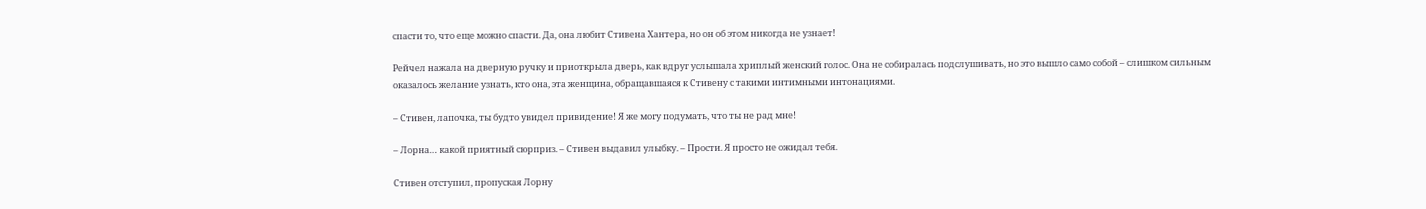спасти то, что еще можно спасти. Да, она любит Стивена Хантера, но он об этом никогда не узнает!

Рейчел нажала на дверную ручку и приоткрыла дверь, как вдруг услышала хриплый женский голос. Она не собиралась подслушивать, но это вышло само собой – слишком сильным оказалось желание узнать, кто она, эта женщина, обращавшаяся к Стивену с такими интимными интонациями.

– Стивен, лапочка, ты будто увидел привидение! Я же могу подумать, что ты не рад мне!

– Лорна… какой приятный сюрприз. – Стивен выдавил улыбку. – Прости. Я просто не ожидал тебя.

Стивен отступил, пропуская Лорну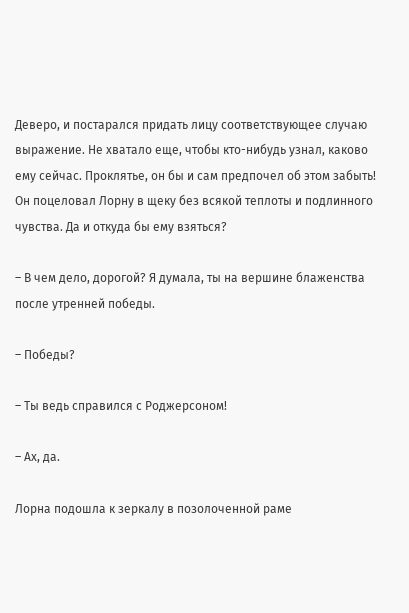Деверо, и постарался придать лицу соответствующее случаю выражение. Не хватало еще, чтобы кто-нибудь узнал, каково ему сейчас. Проклятье, он бы и сам предпочел об этом забыть! Он поцеловал Лорну в щеку без всякой теплоты и подлинного чувства. Да и откуда бы ему взяться?

– В чем дело, дорогой? Я думала, ты на вершине блаженства после утренней победы.

– Победы?

– Ты ведь справился с Роджерсоном!

– Ах, да.

Лорна подошла к зеркалу в позолоченной раме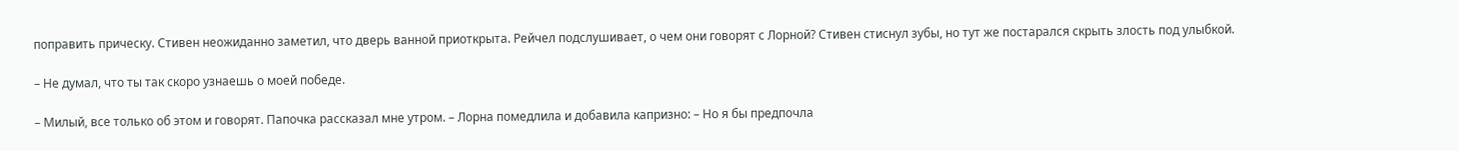поправить прическу. Стивен неожиданно заметил, что дверь ванной приоткрыта. Рейчел подслушивает, о чем они говорят с Лорной? Стивен стиснул зубы, но тут же постарался скрыть злость под улыбкой.

– Не думал, что ты так скоро узнаешь о моей победе.

– Милый, все только об этом и говорят. Папочка рассказал мне утром. – Лорна помедлила и добавила капризно: – Но я бы предпочла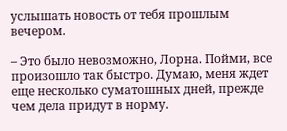услышать новость от тебя прошлым вечером.

– Это было невозможно, Лорна. Пойми, все произошло так быстро. Думаю, меня ждет еще несколько суматошных дней, прежде чем дела придут в норму.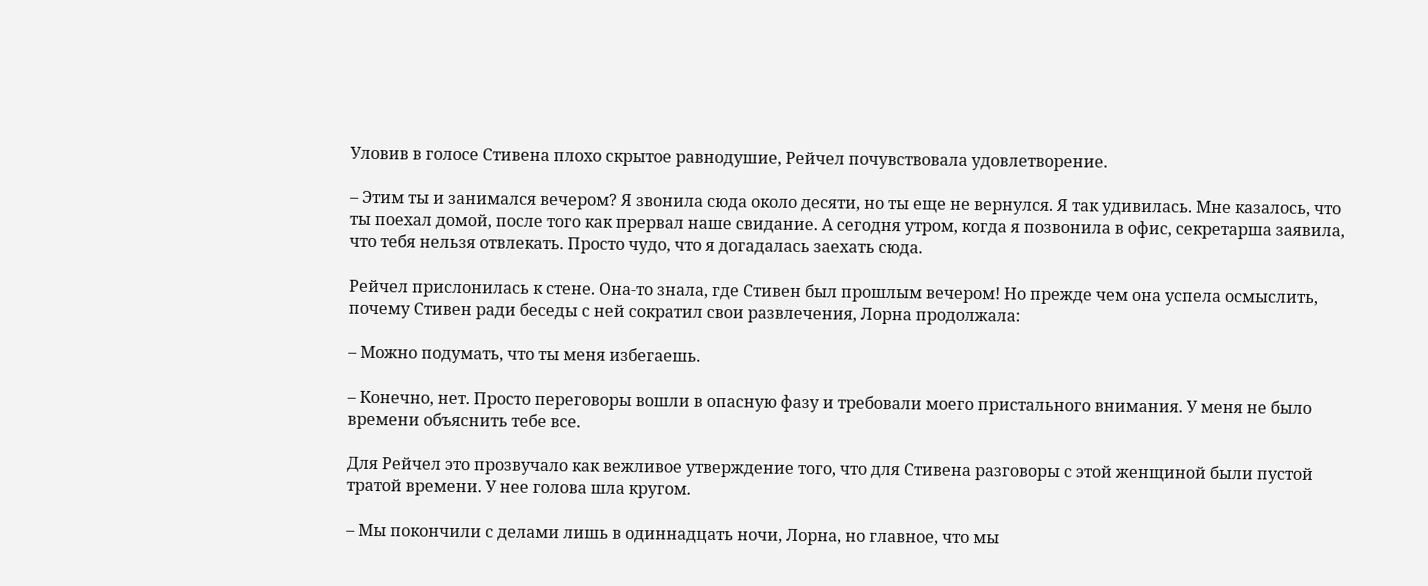Уловив в голосе Стивена плохо скрытое равнодушие, Рейчел почувствовала удовлетворение.

– Этим ты и занимался вечером? Я звонила сюда около десяти, но ты еще не вернулся. Я так удивилась. Мне казалось, что ты поехал домой, после того как прервал наше свидание. А сегодня утром, когда я позвонила в офис, секретарша заявила, что тебя нельзя отвлекать. Просто чудо, что я догадалась заехать сюда.

Рейчел прислонилась к стене. Она-то знала, где Стивен был прошлым вечером! Но прежде чем она успела осмыслить, почему Стивен ради беседы с ней сократил свои развлечения, Лорна продолжала:

– Можно подумать, что ты меня избегаешь.

– Конечно, нет. Просто переговоры вошли в опасную фазу и требовали моего пристального внимания. У меня не было времени объяснить тебе все.

Для Рейчел это прозвучало как вежливое утверждение того, что для Стивена разговоры с этой женщиной были пустой тратой времени. У нее голова шла кругом.

– Мы покончили с делами лишь в одиннадцать ночи, Лорна, но главное, что мы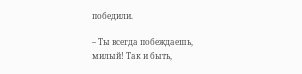победили.

– Ты всегда побеждаешь, милый! Так и быть,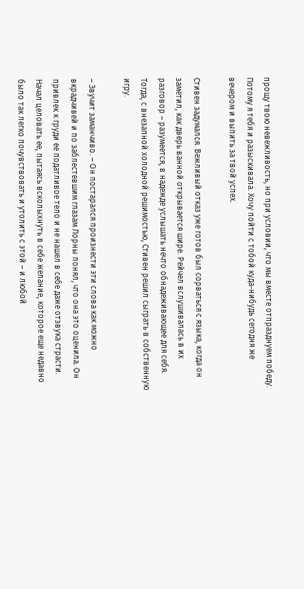прощу твою невежливость, но при условии, что мы вместе отпразднуем победу. Потому я тебя и разыскивала. Хочу пойти с тобой куда-нибудь сегодня же вечером и выпить за твой успех.

Стивен задумался. Вежливый отказ уже готов был сорваться с языка, когда он заметил, как дверь ванной открывается шире. Рейчел вслушивалась в их разговор – разумеется, в надежде услышать нечто обнадеживающее для себя. Тогда, с внезапной холодной решимостью, Стивен решил сыграть в собственную игру.

– Звучит заманчиво. – Он постарался произнести эти слова как можно вкрадчивей и по заблестевшим глазам Лорны понял, что она это оценила. Он привлек к груди ее податливое тело и не нашел в себе даже отзвука страсти. Начал целовать ее, пытаясь всколыхнуть в себе желание, которое еще недавно было так легко почувствовать и утолить с этой – и любой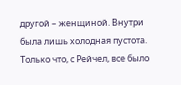другой – женщиной. Внутри была лишь холодная пустота. Только что, с Рейчел, все было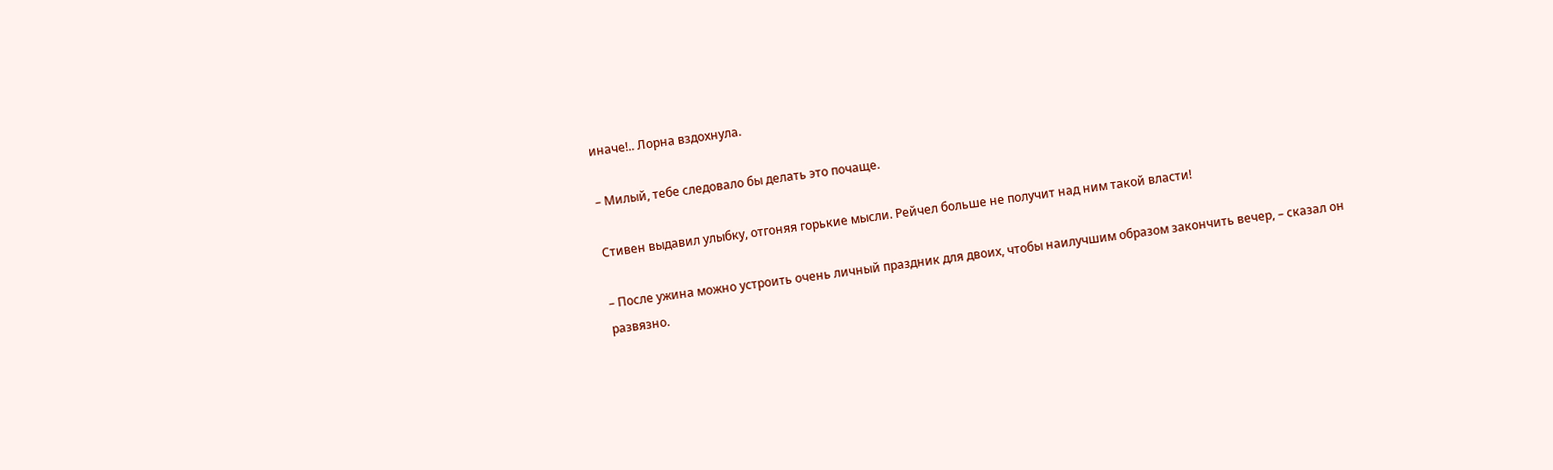иначе!.. Лорна вздохнула.

– Милый, тебе следовало бы делать это почаще.

Стивен выдавил улыбку, отгоняя горькие мысли. Рейчел больше не получит над ним такой власти!

– После ужина можно устроить очень личный праздник для двоих, чтобы наилучшим образом закончить вечер, – сказал он развязно.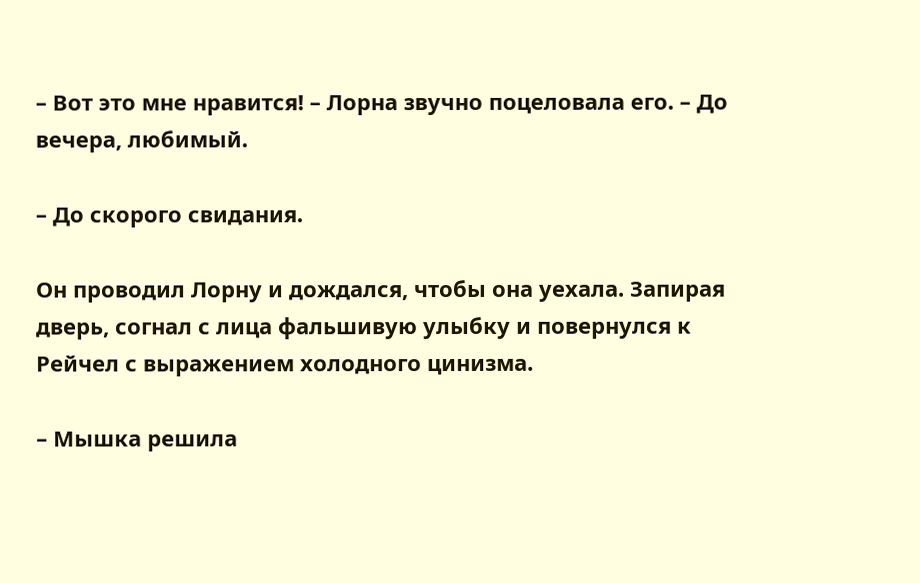– Вот это мне нравится! – Лорна звучно поцеловала его. – До вечера, любимый.

– До скорого свидания.

Он проводил Лорну и дождался, чтобы она уехала. Запирая дверь, согнал с лица фальшивую улыбку и повернулся к Рейчел с выражением холодного цинизма.

– Мышка решила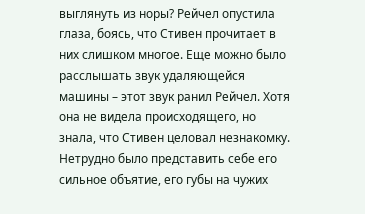выглянуть из норы? Рейчел опустила глаза, боясь, что Стивен прочитает в них слишком многое. Еще можно было расслышать звук удаляющейся машины – этот звук ранил Рейчел. Хотя она не видела происходящего, но знала, что Стивен целовал незнакомку. Нетрудно было представить себе его сильное объятие, его губы на чужих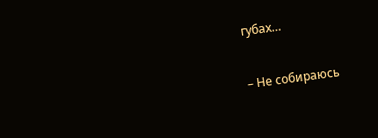губах…

– Не собираюсь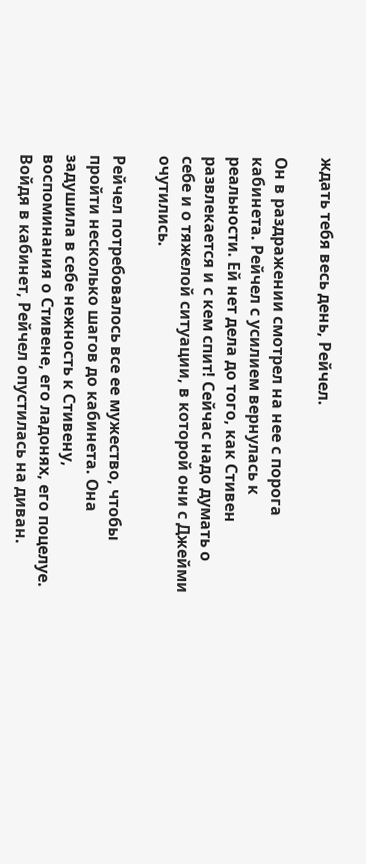ждать тебя весь день, Рейчел.

Он в раздражении смотрел на нее с порога кабинета. Рейчел с усилием вернулась к реальности. Ей нет дела до того, как Стивен развлекается и с кем спит! Сейчас надо думать о себе и о тяжелой ситуации, в которой они с Джейми очутились.

Рейчел потребовалось все ее мужество, чтобы пройти несколько шагов до кабинета. Она задушила в себе нежность к Стивену, воспоминания о Стивене, его ладонях, его поцелуе. Войдя в кабинет, Рейчел опустилась на диван.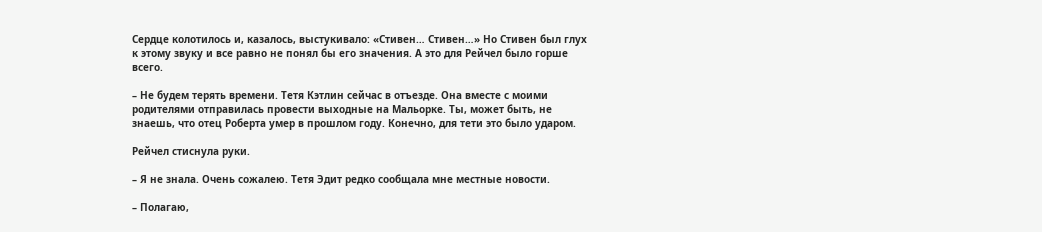Сердце колотилось и, казалось, выстукивало: «Стивен… Стивен…» Но Стивен был глух к этому звуку и все равно не понял бы его значения. А это для Рейчел было горше всего.

– Не будем терять времени. Тетя Кэтлин сейчас в отъезде. Она вместе с моими родителями отправилась провести выходные на Мальорке. Ты, может быть, не знаешь, что отец Роберта умер в прошлом году. Конечно, для тети это было ударом.

Рейчел стиснула руки.

– Я не знала. Очень сожалею. Тетя Эдит редко сообщала мне местные новости.

– Полагаю,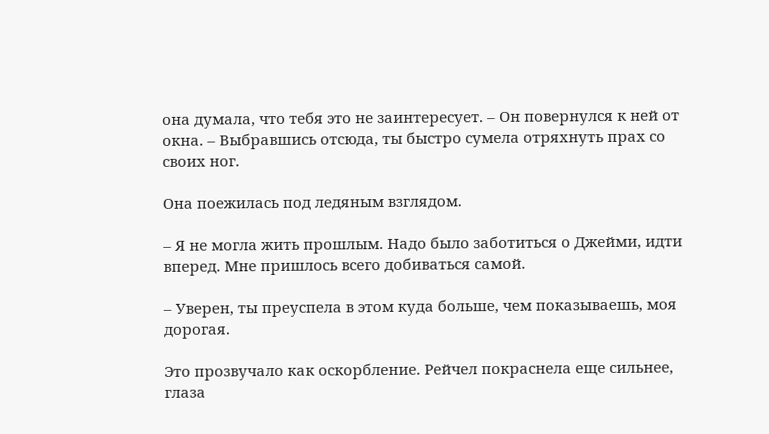она думала, что тебя это не заинтересует. – Он повернулся к ней от окна. – Выбравшись отсюда, ты быстро сумела отряхнуть прах со своих ног.

Она поежилась под ледяным взглядом.

– Я не могла жить прошлым. Надо было заботиться о Джейми, идти вперед. Мне пришлось всего добиваться самой.

– Уверен, ты преуспела в этом куда больше, чем показываешь, моя дорогая.

Это прозвучало как оскорбление. Рейчел покраснела еще сильнее, глаза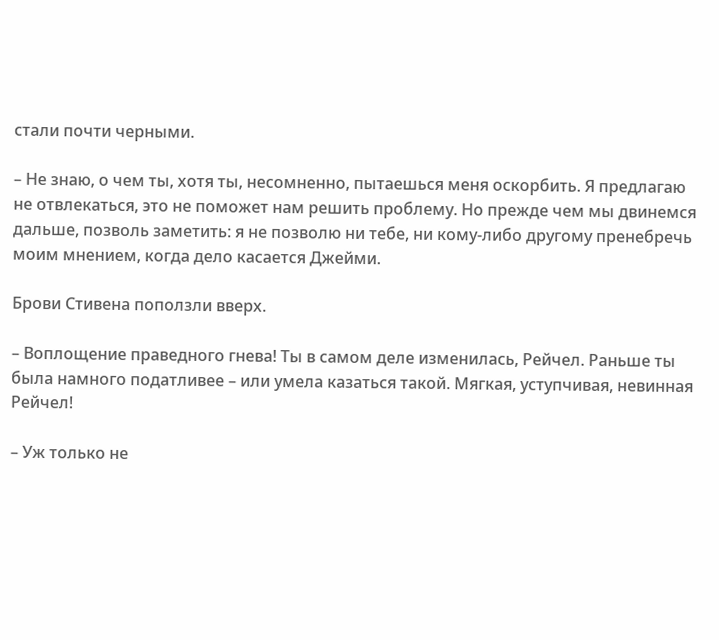стали почти черными.

– Не знаю, о чем ты, хотя ты, несомненно, пытаешься меня оскорбить. Я предлагаю не отвлекаться, это не поможет нам решить проблему. Но прежде чем мы двинемся дальше, позволь заметить: я не позволю ни тебе, ни кому-либо другому пренебречь моим мнением, когда дело касается Джейми.

Брови Стивена поползли вверх.

– Воплощение праведного гнева! Ты в самом деле изменилась, Рейчел. Раньше ты была намного податливее – или умела казаться такой. Мягкая, уступчивая, невинная Рейчел!

– Уж только не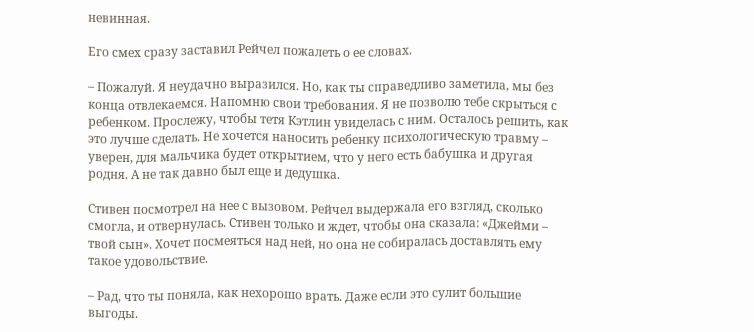невинная.

Его смех сразу заставил Рейчел пожалеть о ее словах.

– Пожалуй. Я неудачно выразился. Но, как ты справедливо заметила, мы без конца отвлекаемся. Напомню свои требования. Я не позволю тебе скрыться с ребенком. Прослежу, чтобы тетя Кэтлин увиделась с ним. Осталось решить, как это лучше сделать. Не хочется наносить ребенку психологическую травму – уверен, для мальчика будет открытием, что у него есть бабушка и другая родня. А не так давно был еще и дедушка.

Стивен посмотрел на нее с вызовом. Рейчел выдержала его взгляд, сколько смогла, и отвернулась. Стивен только и ждет, чтобы она сказала: «Джейми – твой сын». Хочет посмеяться над ней, но она не собиралась доставлять ему такое удовольствие.

– Рад, что ты поняла, как нехорошо врать. Даже если это сулит большие выгоды.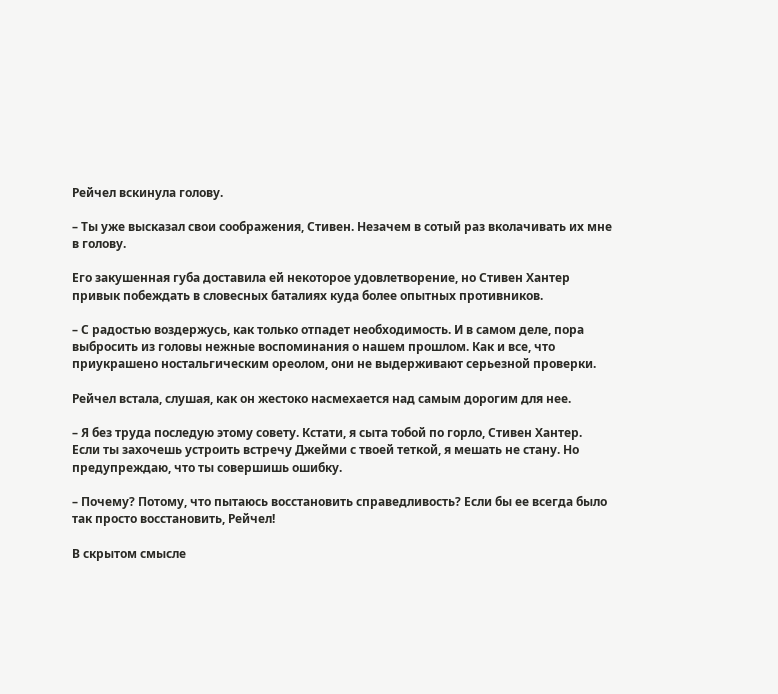Рейчел вскинула голову.

– Ты уже высказал свои соображения, Стивен. Незачем в сотый раз вколачивать их мне в голову.

Его закушенная губа доставила ей некоторое удовлетворение, но Стивен Хантер привык побеждать в словесных баталиях куда более опытных противников.

– С радостью воздержусь, как только отпадет необходимость. И в самом деле, пора выбросить из головы нежные воспоминания о нашем прошлом. Как и все, что приукрашено ностальгическим ореолом, они не выдерживают серьезной проверки.

Рейчел встала, слушая, как он жестоко насмехается над самым дорогим для нее.

– Я без труда последую этому совету. Кстати, я сыта тобой по горло, Стивен Хантер. Если ты захочешь устроить встречу Джейми с твоей теткой, я мешать не стану. Но предупреждаю, что ты совершишь ошибку.

– Почему? Потому, что пытаюсь восстановить справедливость? Если бы ее всегда было так просто восстановить, Рейчел!

В скрытом смысле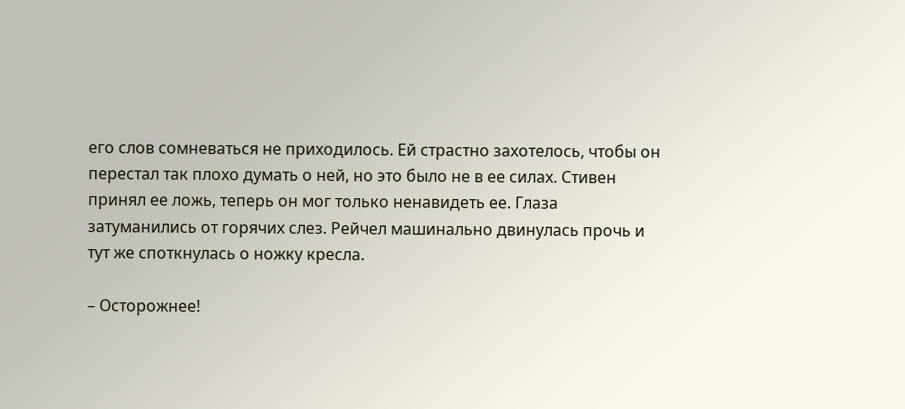его слов сомневаться не приходилось. Ей страстно захотелось, чтобы он перестал так плохо думать о ней, но это было не в ее силах. Стивен принял ее ложь, теперь он мог только ненавидеть ее. Глаза затуманились от горячих слез. Рейчел машинально двинулась прочь и тут же споткнулась о ножку кресла.

– Осторожнее!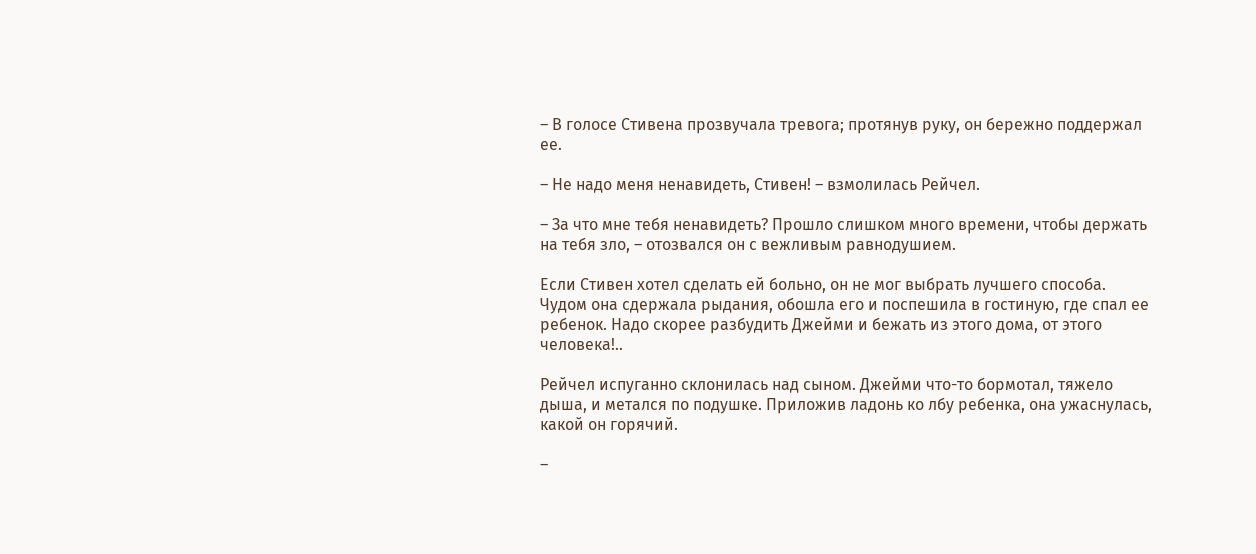– В голосе Стивена прозвучала тревога; протянув руку, он бережно поддержал ее.

– Не надо меня ненавидеть, Стивен! – взмолилась Рейчел.

– За что мне тебя ненавидеть? Прошло слишком много времени, чтобы держать на тебя зло, – отозвался он с вежливым равнодушием.

Если Стивен хотел сделать ей больно, он не мог выбрать лучшего способа. Чудом она сдержала рыдания, обошла его и поспешила в гостиную, где спал ее ребенок. Надо скорее разбудить Джейми и бежать из этого дома, от этого человека!..

Рейчел испуганно склонилась над сыном. Джейми что-то бормотал, тяжело дыша, и метался по подушке. Приложив ладонь ко лбу ребенка, она ужаснулась, какой он горячий.

–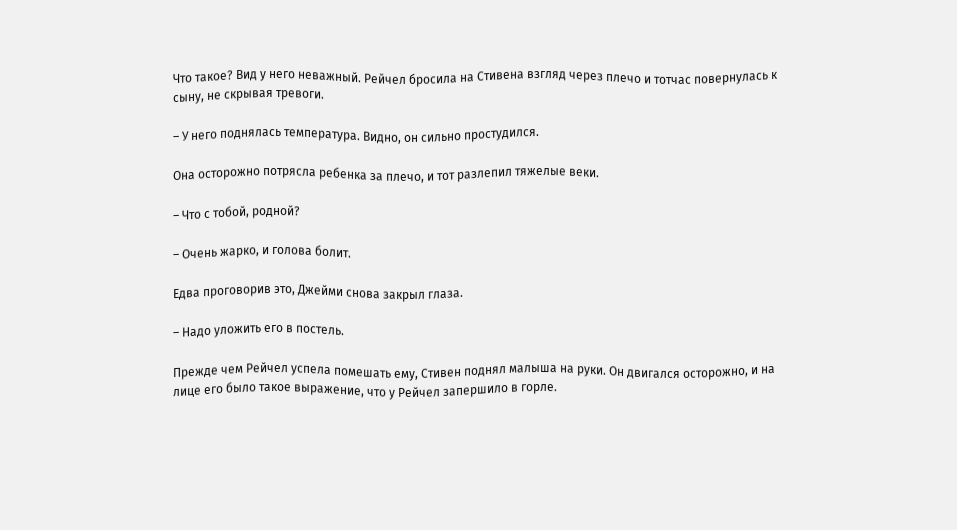Что такое? Вид у него неважный. Рейчел бросила на Стивена взгляд через плечо и тотчас повернулась к сыну, не скрывая тревоги.

– У него поднялась температура. Видно, он сильно простудился.

Она осторожно потрясла ребенка за плечо, и тот разлепил тяжелые веки.

– Что с тобой, родной?

– Очень жарко, и голова болит.

Едва проговорив это, Джейми снова закрыл глаза.

– Надо уложить его в постель.

Прежде чем Рейчел успела помешать ему, Стивен поднял малыша на руки. Он двигался осторожно, и на лице его было такое выражение, что у Рейчел запершило в горле.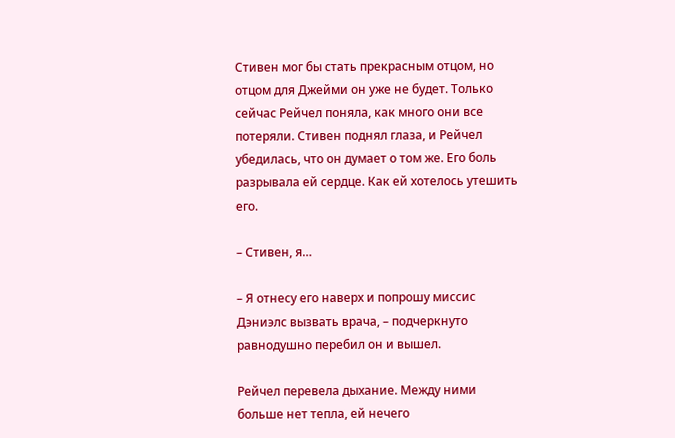Стивен мог бы стать прекрасным отцом, но отцом для Джейми он уже не будет. Только сейчас Рейчел поняла, как много они все потеряли. Стивен поднял глаза, и Рейчел убедилась, что он думает о том же. Его боль разрывала ей сердце. Как ей хотелось утешить его.

– Стивен, я…

– Я отнесу его наверх и попрошу миссис Дэниэлс вызвать врача, – подчеркнуто равнодушно перебил он и вышел.

Рейчел перевела дыхание. Между ними больше нет тепла, ей нечего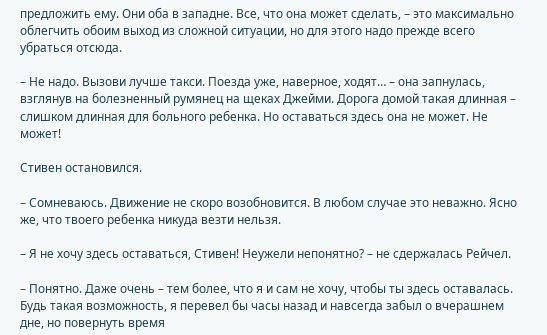предложить ему. Они оба в западне. Все, что она может сделать, – это максимально облегчить обоим выход из сложной ситуации, но для этого надо прежде всего убраться отсюда.

– Не надо. Вызови лучше такси. Поезда уже, наверное, ходят… – она запнулась, взглянув на болезненный румянец на щеках Джейми. Дорога домой такая длинная – слишком длинная для больного ребенка. Но оставаться здесь она не может. Не может!

Стивен остановился.

– Сомневаюсь. Движение не скоро возобновится. В любом случае это неважно. Ясно же, что твоего ребенка никуда везти нельзя.

– Я не хочу здесь оставаться, Стивен! Неужели непонятно? – не сдержалась Рейчел.

– Понятно. Даже очень – тем более, что я и сам не хочу, чтобы ты здесь оставалась. Будь такая возможность, я перевел бы часы назад и навсегда забыл о вчерашнем дне, но повернуть время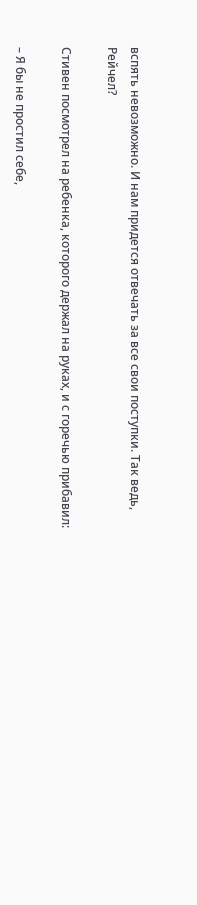вспять невозможно. И нам придется отвечать за все свои поступки. Так ведь, Рейчел?

Стивен посмотрел на ребенка, которого держал на руках, и с горечью прибавил:

– Я бы не простил себе,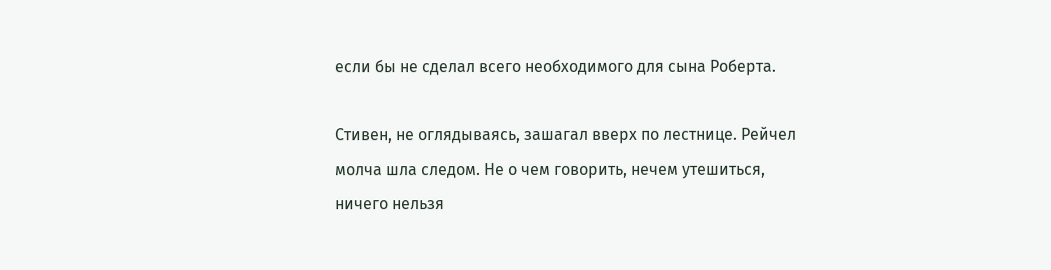если бы не сделал всего необходимого для сына Роберта.

Стивен, не оглядываясь, зашагал вверх по лестнице. Рейчел молча шла следом. Не о чем говорить, нечем утешиться, ничего нельзя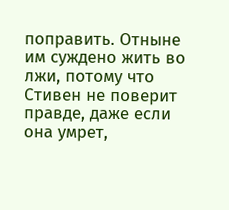поправить. Отныне им суждено жить во лжи, потому что Стивен не поверит правде, даже если она умрет,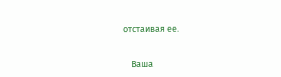отстаивая ее.


    Ваша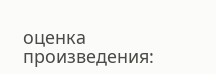оценка произведения: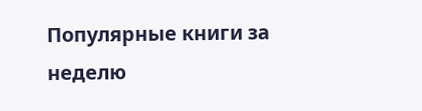Популярные книги за неделю